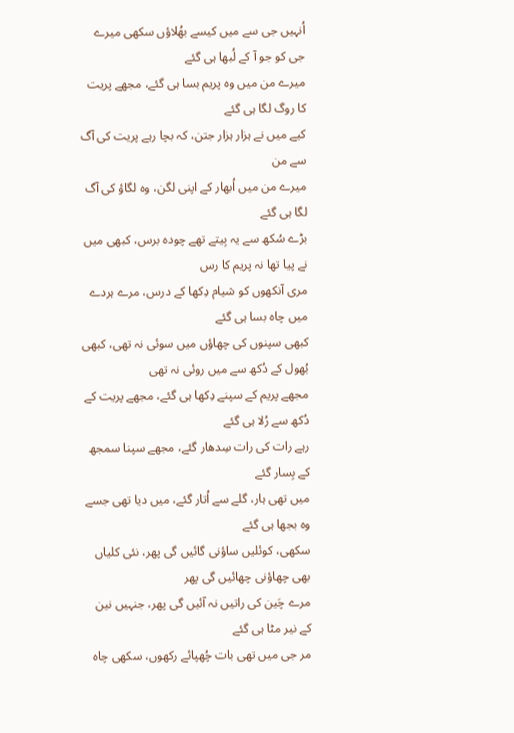اُنہیں جی سے میں کیسے بھُلاؤں سکھی میرے جی کو جو آ کے لُبھا ہی گئے
میرے من میں وہ پریم بسا ہی گئے، مجھے پریت کا روگ لگا ہی گئے
کیے میں نے ہزار ہزار جتن، کہ بچا رہے پریت کی آگ سے من
میرے من میں اُبھار کے اپنی لگن، وہ لگاؤ کی آگ لگا ہی گئے
بڑے سُکھ سے یہ بِیتے تھے چودہ برس، کبھی میں نے پیا تھا نہ پریم کا رس
مری آنکھوں کو شیام دِکھا کے درس، مرے ہردے میں چاہ بسا ہی گئے
کبھی سپنوں کی چھاؤں میں سوئی نہ تھی، کبھی بُھول کے دُکھ سے میں روئی نہ تھی
مجھے پریم کے سپنے دِکھا ہی گئے، مجھے پریت کے دُکھ سے رُلا ہی گئے
رہے رات کی رات سِدھار گئے، مجھے سپنا سمجھ کے بِسار گئے
میں تھی ہار، گلے سے اُتار گئے، میں دیا تھی جسے وہ بجھا ہی گئے
سکھی، کوئلیں ساؤنی گائیں گی پھر، نئی کلیاں بھی چھاؤنی چھائیں گی پھر
مرے چَین کی راتیں نہ آئیں گی پھر، جنہیں نین کے نیر مٹا ہی گئے
مر جی میں تھی بات چُھپائے رکھوں، سکھی چاہ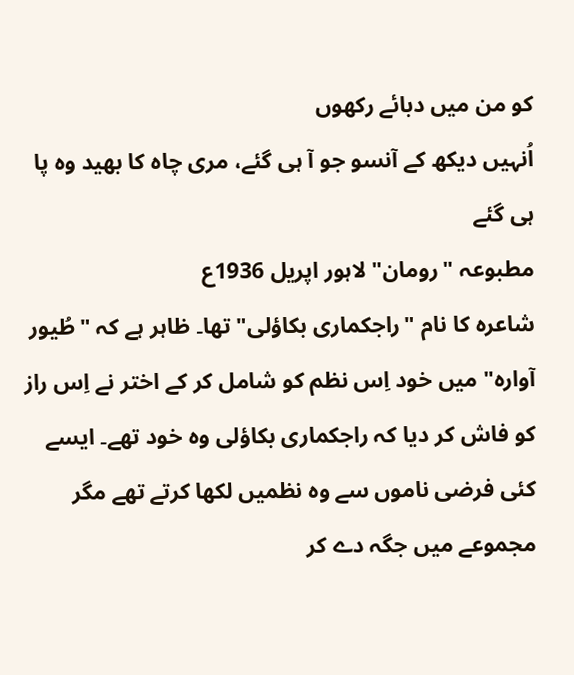کو من میں دبائے رکھوں
اُنہیں دیکھ کے آنسو جو آ ہی گئے، مری چاہ کا بھید وہ پا ہی گئے
مطبوعہ "رومان" لاہور اپریل 1936ع
شاعرہ کا نام "راجکماری بکاؤلی" تھا۔ ظاہر ہے کہ "طُیور آوارہ" میں خود اِس نظم کو شامل کر کے اختر نے اِس راز کو فاش کر دیا کہ راجکماری بکاؤلی وہ خود تھے۔ ایسے کئی فرضی ناموں سے وہ نظمیں لکھا کرتے تھے مگر مجموعے میں جگہ دے کر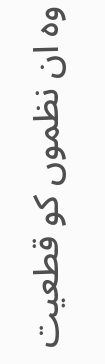وہ ان نظموں کو قطعیت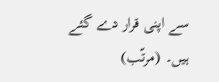سے اپنی قرار دے گئے ہیں۔ (مرتّب)